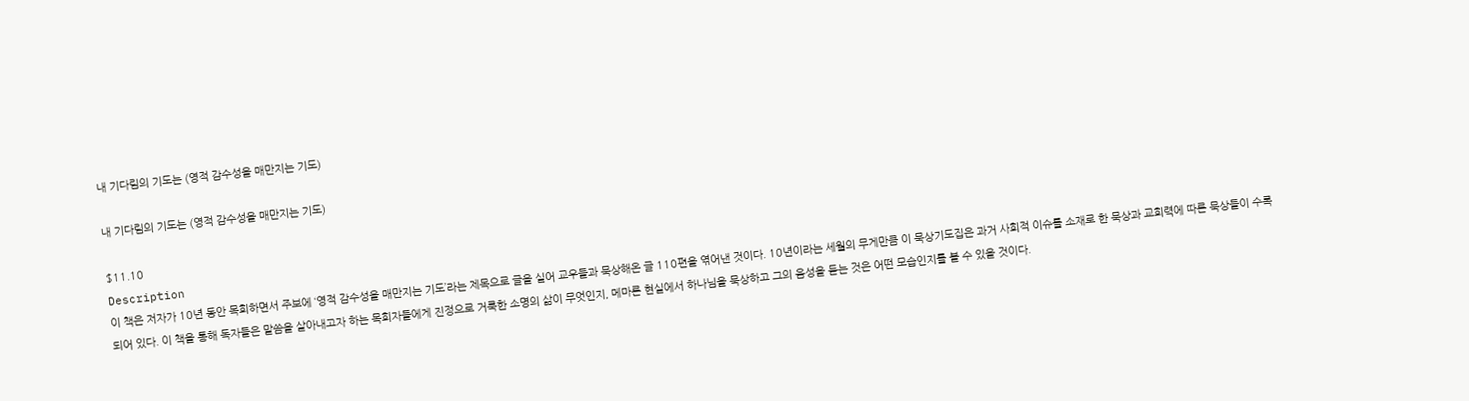내 기다림의 기도는 (영적 감수성을 매만지는 기도)

내 기다림의 기도는 (영적 감수성을 매만지는 기도)

$11.10
Description
이 책은 저자가 10년 동안 목회하면서 주보에 ‘영적 감수성을 매만지는 기도’라는 제목으로 글을 실어 교우들과 묵상해온 글 110편을 엮어낸 것이다. 10년이라는 세월의 무게만큼 이 묵상기도집은 과거 사회적 이슈를 소재로 한 묵상과 교회력에 따른 묵상들이 수록되어 있다. 이 책을 통해 독자들은 말씀을 살아내고자 하는 목회자들에게 진정으로 거룩한 소명의 삶이 무엇인지, 메마른 현실에서 하나님을 묵상하고 그의 음성을 듣는 것은 어떤 모습인지를 볼 수 있을 것이다.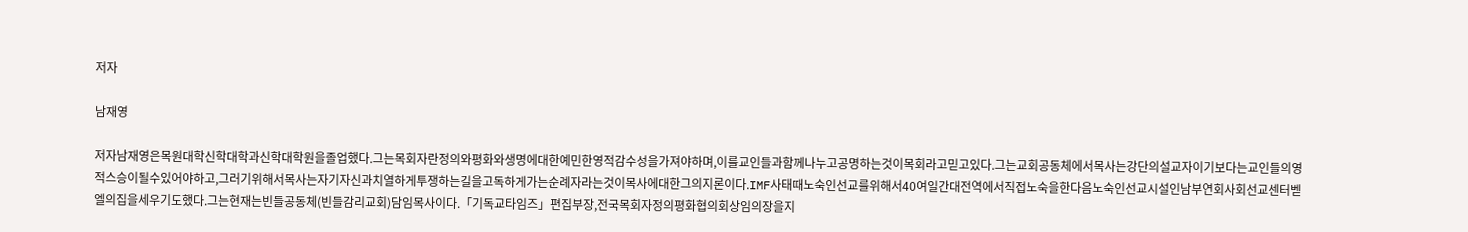저자

남재영

저자남재영은목원대학신학대학과신학대학원을졸업했다.그는목회자란정의와평화와생명에대한예민한영적감수성을가져야하며,이를교인들과함께나누고공명하는것이목회라고믿고있다.그는교회공동체에서목사는강단의설교자이기보다는교인들의영적스승이될수있어야하고,그러기위해서목사는자기자신과치열하게투쟁하는길을고독하게가는순례자라는것이목사에대한그의지론이다.IMF사태때노숙인선교를위해서40여일간대전역에서직접노숙을한다음노숙인선교시설인남부연회사회선교센터벧엘의집을세우기도했다.그는현재는빈들공동체(빈들감리교회)담임목사이다.「기독교타임즈」편집부장,전국목회자정의평화협의회상임의장을지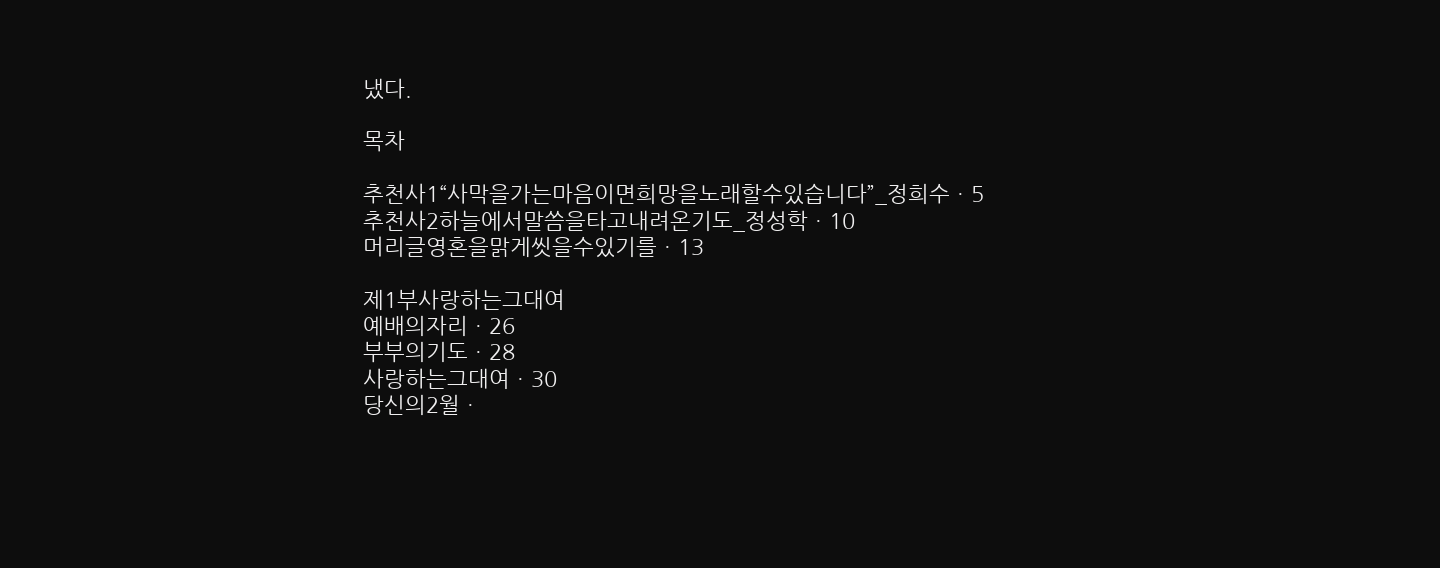냈다.

목차

추천사1“사막을가는마음이면희망을노래할수있습니다”_정희수ㆍ5
추천사2하늘에서말씀을타고내려온기도_정성학ㆍ10
머리글영혼을맑게씻을수있기를ㆍ13

제1부사랑하는그대여
예배의자리ㆍ26
부부의기도ㆍ28
사랑하는그대여ㆍ30
당신의2월ㆍ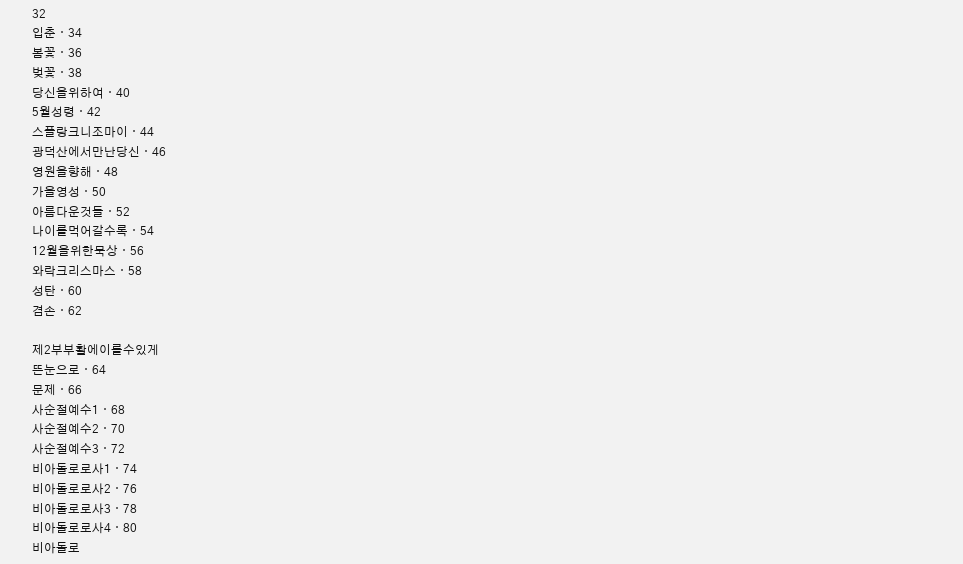32
입춘ㆍ34
봄꽃ㆍ36
벚꽃ㆍ38
당신을위하여ㆍ40
5월성령ㆍ42
스플랑크니조마이ㆍ44
광덕산에서만난당신ㆍ46
영원을향해ㆍ48
가을영성ㆍ50
아름다운것들ㆍ52
나이를먹어갈수록ㆍ54
12월을위한묵상ㆍ56
와락크리스마스ㆍ58
성탄ㆍ60
겸손ㆍ62

제2부부활에이를수있게
뜬눈으로ㆍ64
문제ㆍ66
사순절예수1ㆍ68
사순절예수2ㆍ70
사순절예수3ㆍ72
비아돌로로사1ㆍ74
비아돌로로사2ㆍ76
비아돌로로사3ㆍ78
비아돌로로사4ㆍ80
비아돌로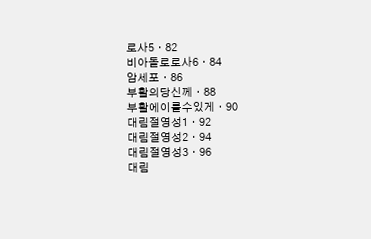로사5ㆍ82
비아돌로로사6ㆍ84
암세포ㆍ86
부활의당신께ㆍ88
부활에이를수있게ㆍ90
대림절영성1ㆍ92
대림절영성2ㆍ94
대림절영성3ㆍ96
대림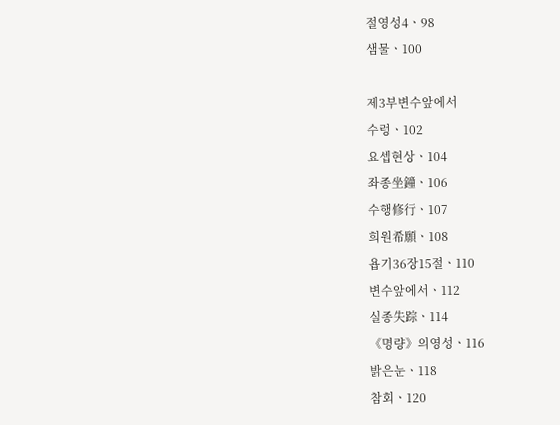절영성4ㆍ98
샘물ㆍ100

제3부변수앞에서
수렁ㆍ102
요셉현상ㆍ104
좌종坐鐘ㆍ106
수행修行ㆍ107
희원希願ㆍ108
욥기36장15절ㆍ110
변수앞에서ㆍ112
실종失踪ㆍ114
《명량》의영성ㆍ116
밝은눈ㆍ118
참회ㆍ120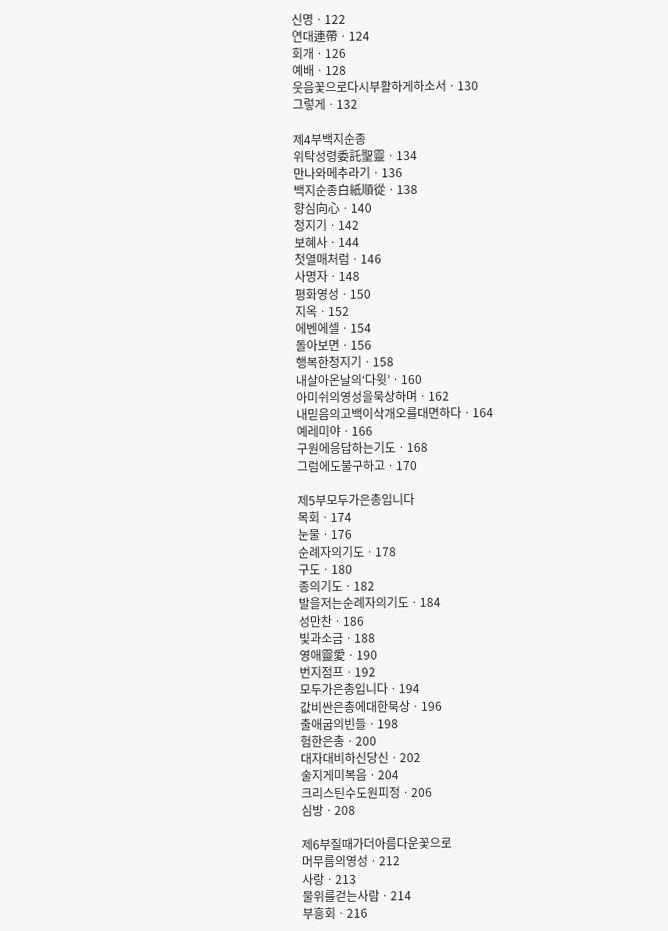신명ㆍ122
연대連帶ㆍ124
회개ㆍ126
예배ㆍ128
웃음꽃으로다시부활하게하소서ㆍ130
그렇게ㆍ132

제4부백지순종
위탁성령委託聖靈ㆍ134
만나와메추라기ㆍ136
백지순종白紙順從ㆍ138
향심向心ㆍ140
청지기ㆍ142
보혜사ㆍ144
첫열매처럼ㆍ146
사명자ㆍ148
평화영성ㆍ150
지옥ㆍ152
에벤에셀ㆍ154
돌아보면ㆍ156
행복한청지기ㆍ158
내살아온날의‘다윗’ㆍ160
아미쉬의영성을묵상하며ㆍ162
내믿음의고백이삭개오를대면하다ㆍ164
예레미야ㆍ166
구원에응답하는기도ㆍ168
그럼에도불구하고ㆍ170

제5부모두가은총입니다
목회ㆍ174
눈물ㆍ176
순례자의기도ㆍ178
구도ㆍ180
종의기도ㆍ182
발을저는순례자의기도ㆍ184
성만찬ㆍ186
빛과소금ㆍ188
영애靈愛ㆍ190
번지점프ㆍ192
모두가은총입니다ㆍ194
값비싼은총에대한묵상ㆍ196
출애굽의빈들ㆍ198
험한은총ㆍ200
대자대비하신당신ㆍ202
술지게미복음ㆍ204
크리스틴수도원피정ㆍ206
심방ㆍ208

제6부질때가더아름다운꽃으로
머무름의영성ㆍ212
사랑ㆍ213
물위를걷는사람ㆍ214
부흥회ㆍ216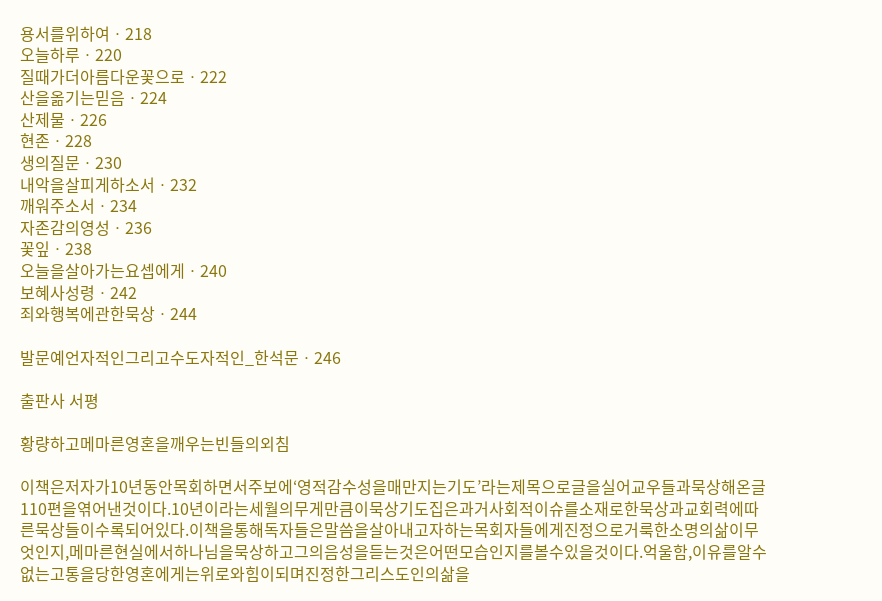용서를위하여ㆍ218
오늘하루ㆍ220
질때가더아름다운꽃으로ㆍ222
산을옮기는믿음ㆍ224
산제물ㆍ226
현존ㆍ228
생의질문ㆍ230
내악을살피게하소서ㆍ232
깨워주소서ㆍ234
자존감의영성ㆍ236
꽃잎ㆍ238
오늘을살아가는요셉에게ㆍ240
보혜사성령ㆍ242
죄와행복에관한묵상ㆍ244

발문예언자적인그리고수도자적인_한석문ㆍ246

출판사 서평

황량하고메마른영혼을깨우는빈들의외침

이책은저자가10년동안목회하면서주보에‘영적감수성을매만지는기도’라는제목으로글을실어교우들과묵상해온글110편을엮어낸것이다.10년이라는세월의무게만큼이묵상기도집은과거사회적이슈를소재로한묵상과교회력에따른묵상들이수록되어있다.이책을통해독자들은말씀을살아내고자하는목회자들에게진정으로거룩한소명의삶이무엇인지,메마른현실에서하나님을묵상하고그의음성을듣는것은어떤모습인지를볼수있을것이다.억울함,이유를알수없는고통을당한영혼에게는위로와힘이되며진정한그리스도인의삶을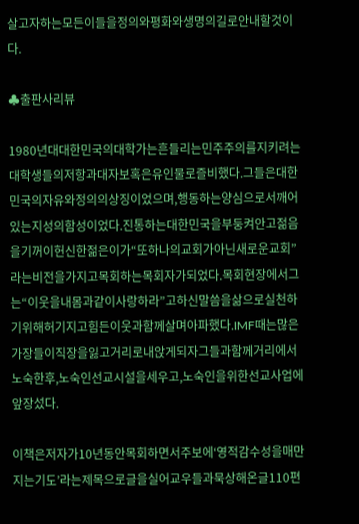살고자하는모든이들을정의와평화와생명의길로안내할것이다.

♣출판사리뷰

1980년대대한민국의대학가는흔들리는민주주의를지키려는대학생들의저항과대자보혹은유인물로즐비했다.그들은대한민국의자유와정의의상징이었으며,행동하는양심으로서깨어있는지성의함성이었다.진통하는대한민국을부둥켜안고젊음을기꺼이헌신한젊은이가“또하나의교회가아닌새로운교회”라는비전을가지고목회하는목회자가되었다.목회현장에서그는“이웃을내몸과같이사랑하라”고하신말씀을삶으로실천하기위해허기지고힘든이웃과함께살며아파했다.IMF때는많은가장들이직장을잃고거리로내앉게되자그들과함께거리에서노숙한후,노숙인선교시설을세우고,노숙인을위한선교사업에앞장섰다.

이책은저자가10년동안목회하면서주보에‘영적감수성을매만지는기도’라는제목으로글을실어교우들과묵상해온글110편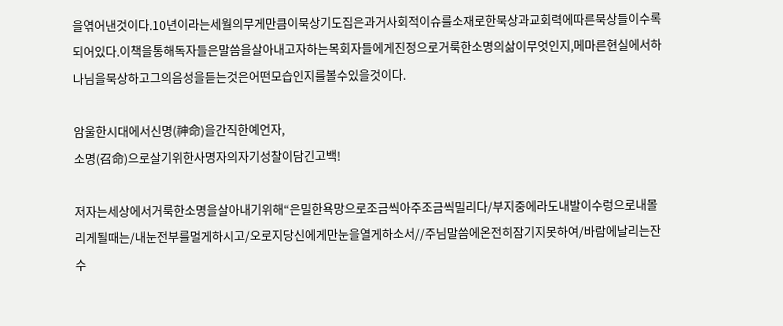을엮어낸것이다.10년이라는세월의무게만큼이묵상기도집은과거사회적이슈를소재로한묵상과교회력에따른묵상들이수록되어있다.이책을통해독자들은말씀을살아내고자하는목회자들에게진정으로거룩한소명의삶이무엇인지,메마른현실에서하나님을묵상하고그의음성을듣는것은어떤모습인지를볼수있을것이다.

암울한시대에서신명(神命)을간직한예언자,
소명(召命)으로살기위한사명자의자기성찰이담긴고백!

저자는세상에서거룩한소명을살아내기위해“은밀한욕망으로조금씩아주조금씩밀리다/부지중에라도내발이수렁으로내몰리게될때는/내눈전부를멀게하시고/오로지당신에게만눈을열게하소서//주님말씀에온전히잠기지못하여/바람에날리는잔수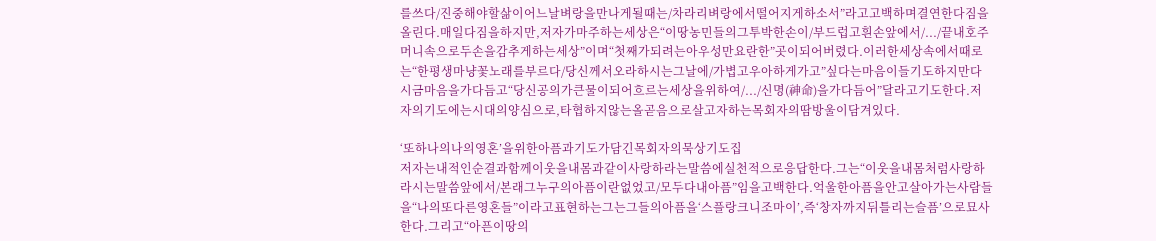를쓰다/진중해야할삶이어느날벼랑을만나게될때는/차라리벼랑에서떨어지게하소서”라고고백하며결연한다짐을올린다.매일다짐을하지만,저자가마주하는세상은“이땅농민들의그투박한손이/부드럽고흰손앞에서/.../끝내호주머니속으로두손을감추게하는세상”이며“첫째가되려는아우성만요란한”곳이되어버렸다.이러한세상속에서때로는“한평생마냥꽃노래를부르다/당신께서오라하시는그날에/가볍고우아하게가고”싶다는마음이들기도하지만다시금마음을가다듬고“당신공의가큰물이되어흐르는세상을위하여/.../신명(神命)을가다듬어”달라고기도한다.저자의기도에는시대의양심으로,타협하지않는올곧음으로살고자하는목회자의땀방울이담겨있다.

‘또하나의나의영혼’을위한아픔과기도가담긴목회자의묵상기도집
저자는내적인순결과함께이웃을내몸과같이사랑하라는말씀에실천적으로응답한다.그는“이웃을내몸처럼사랑하라시는말씀앞에서/본래그누구의아픔이란없었고/모두다내아픔”임을고백한다.억울한아픔을안고살아가는사람들을“나의또다른영혼들”이라고표현하는그는그들의아픔을‘스플랑크니조마이’,즉‘창자까지뒤틀리는슬픔’으로묘사한다.그리고“아픈이땅의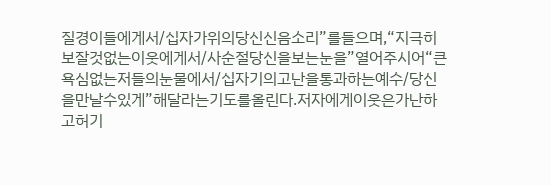질경이들에게서/십자가위의당신신음소리”를들으며,“지극히보잘것없는이웃에게서/사순절당신을보는눈을”열어주시어“큰욕심없는저들의눈물에서/십자기의고난을통과하는예수/당신을만날수있게”해달라는기도를올린다.저자에게이웃은가난하고허기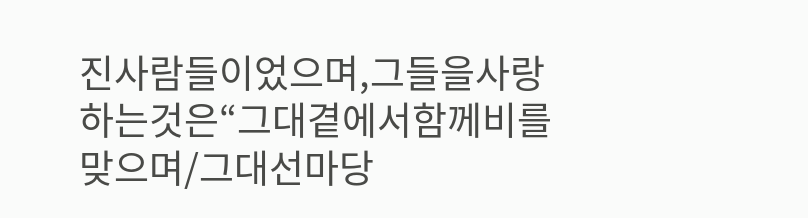진사람들이었으며,그들을사랑하는것은“그대곁에서함께비를맞으며/그대선마당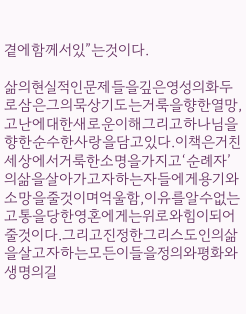곁에함께서있”는것이다.

삶의현실적인문제들을깊은영성의화두로삼은그의묵상기도는거룩을향한열망,고난에대한새로운이해그리고하나님을향한순수한사랑을담고있다.이책은거친세상에서거룩한소명을가지고‘순례자’의삶을살아가고자하는자들에게용기와소망을줄것이며억울함,이유를알수없는고통을당한영혼에게는위로와힘이되어줄것이다.그리고진정한그리스도인의삶을살고자하는모든이들을정의와평화와생명의길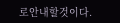로안내할것이다.